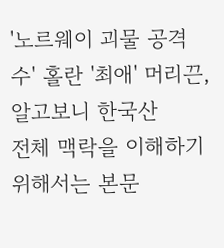'노르웨이 괴물 공격수' 홀란 '최애' 머리끈, 알고보니 한국산
전체 맥락을 이해하기 위해서는 본문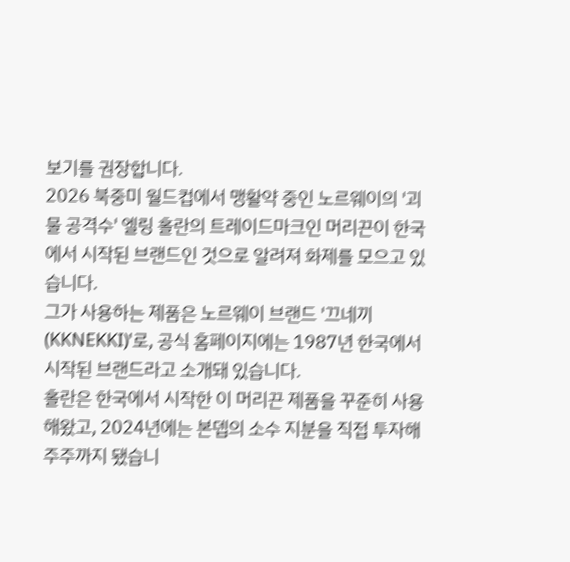보기를 권장합니다.
2026 북중미 월드컵에서 맹활약 중인 노르웨이의 '괴물 공격수' 엘링 홀란의 트레이드마크인 머리끈이 한국에서 시작된 브랜드인 것으로 알려져 화제를 모으고 있습니다.
그가 사용하는 제품은 노르웨이 브랜드 '끄네끼(KKNEKKI)'로, 공식 홈페이지에는 1987년 한국에서 시작된 브랜드라고 소개돼 있습니다.
홀란은 한국에서 시작한 이 머리끈 제품을 꾸준히 사용해왔고, 2024년에는 본뎁의 소수 지분을 직접 투자해 주주까지 됐습니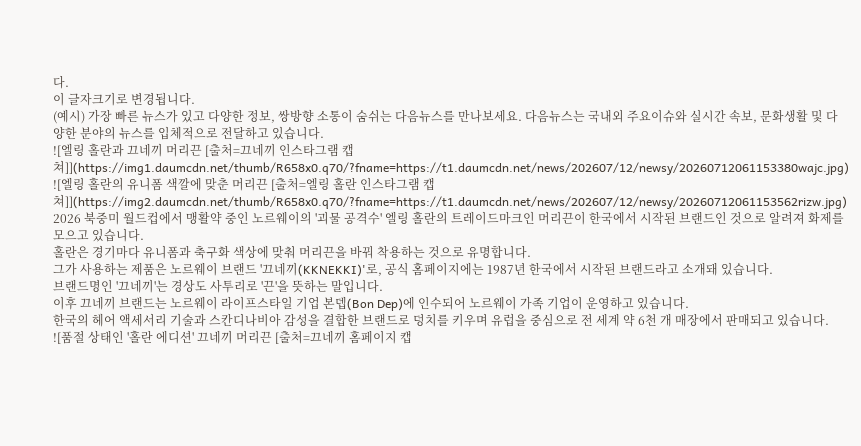다.
이 글자크기로 변경됩니다.
(예시) 가장 빠른 뉴스가 있고 다양한 정보, 쌍방향 소통이 숨쉬는 다음뉴스를 만나보세요. 다음뉴스는 국내외 주요이슈와 실시간 속보, 문화생활 및 다양한 분야의 뉴스를 입체적으로 전달하고 있습니다.
![엘링 홀란과 끄네끼 머리끈 [출처=끄네끼 인스타그램 캡쳐]](https://img1.daumcdn.net/thumb/R658x0.q70/?fname=https://t1.daumcdn.net/news/202607/12/newsy/20260712061153380wajc.jpg)
![엘링 홀란의 유니폼 색깔에 맞춘 머리끈 [출처=엘링 홀란 인스타그램 캡쳐]](https://img2.daumcdn.net/thumb/R658x0.q70/?fname=https://t1.daumcdn.net/news/202607/12/newsy/20260712061153562rizw.jpg)
2026 북중미 월드컵에서 맹활약 중인 노르웨이의 '괴물 공격수' 엘링 홀란의 트레이드마크인 머리끈이 한국에서 시작된 브랜드인 것으로 알려져 화제를 모으고 있습니다.
홀란은 경기마다 유니폼과 축구화 색상에 맞춰 머리끈을 바꿔 착용하는 것으로 유명합니다.
그가 사용하는 제품은 노르웨이 브랜드 '끄네끼(KKNEKKI)'로, 공식 홈페이지에는 1987년 한국에서 시작된 브랜드라고 소개돼 있습니다.
브랜드명인 '끄네끼'는 경상도 사투리로 '끈'을 뜻하는 말입니다.
이후 끄네끼 브랜드는 노르웨이 라이프스타일 기업 본뎁(Bon Dep)에 인수되어 노르웨이 가족 기업이 운영하고 있습니다.
한국의 헤어 액세서리 기술과 스칸디나비아 감성을 결합한 브랜드로 덩치를 키우며 유럽을 중심으로 전 세계 약 6천 개 매장에서 판매되고 있습니다.
![품절 상태인 '홀란 에디션' 끄네끼 머리끈 [출처=끄네끼 홈페이지 캡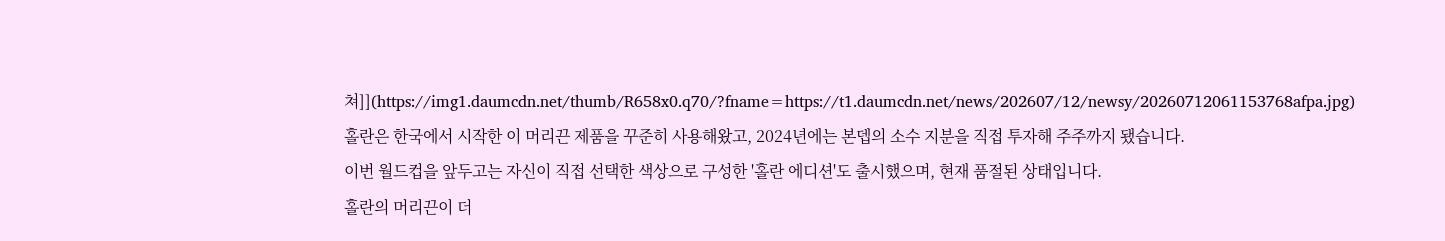쳐]](https://img1.daumcdn.net/thumb/R658x0.q70/?fname=https://t1.daumcdn.net/news/202607/12/newsy/20260712061153768afpa.jpg)
홀란은 한국에서 시작한 이 머리끈 제품을 꾸준히 사용해왔고, 2024년에는 본뎁의 소수 지분을 직접 투자해 주주까지 됐습니다.
이번 월드컵을 앞두고는 자신이 직접 선택한 색상으로 구성한 '홀란 에디션'도 출시했으며, 현재 품절된 상태입니다.
홀란의 머리끈이 더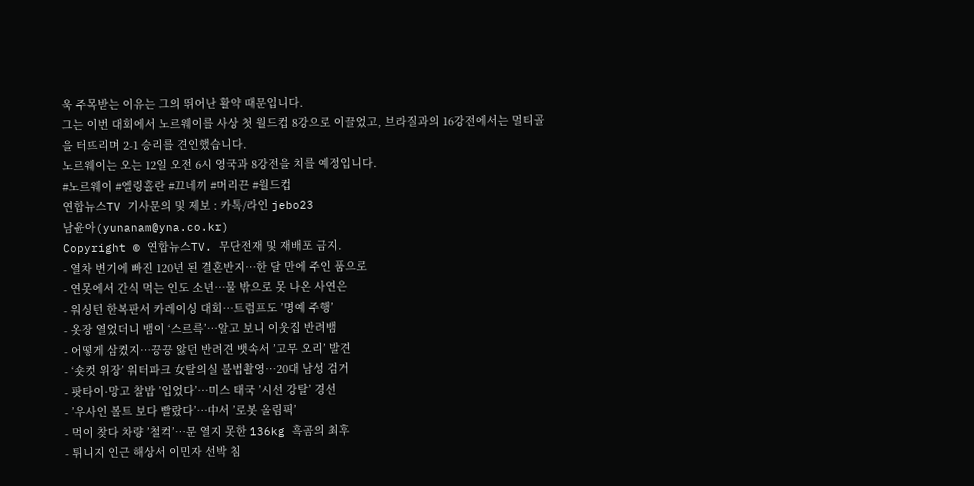욱 주목받는 이유는 그의 뛰어난 활약 때문입니다.
그는 이번 대회에서 노르웨이를 사상 첫 월드컵 8강으로 이끌었고, 브라질과의 16강전에서는 멀티골을 터뜨리며 2-1 승리를 견인했습니다.
노르웨이는 오는 12일 오전 6시 영국과 8강전을 치를 예정입니다.
#노르웨이 #엘링홀란 #끄네끼 #머리끈 #월드컵
연합뉴스TV 기사문의 및 제보 : 카톡/라인 jebo23
남윤아(yunanam@yna.co.kr)
Copyright © 연합뉴스TV. 무단전재 및 재배포 금지.
- 열차 변기에 빠진 120년 된 결혼반지…한 달 만에 주인 품으로
- 연못에서 간식 먹는 인도 소년…물 밖으로 못 나온 사연은
- 워싱턴 한복판서 카레이싱 대회…트럼프도 ’명예 주행’
- 옷장 열었더니 뱀이 ‘스르륵’…알고 보니 이웃집 반려뱀
- 어떻게 삼켰지…끙끙 앓던 반려견 뱃속서 ’고무 오리’ 발견
- ‘숏컷 위장’ 워터파크 女탈의실 불법촬영…20대 남성 검거
- 팟타이·망고 찰밥 ’입었다’…미스 태국 ’시선 강탈’ 경선
- ’우사인 볼트 보다 빨랐다’…中서 ’로봇 올림픽’
- 먹이 찾다 차량 ’철컥’…문 열지 못한 136kg 흑곰의 최후
- 튀니지 인근 해상서 이민자 선박 침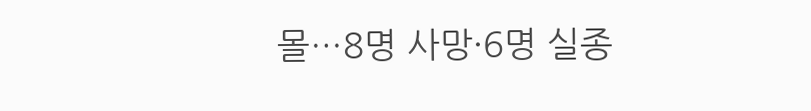몰…8명 사망·6명 실종